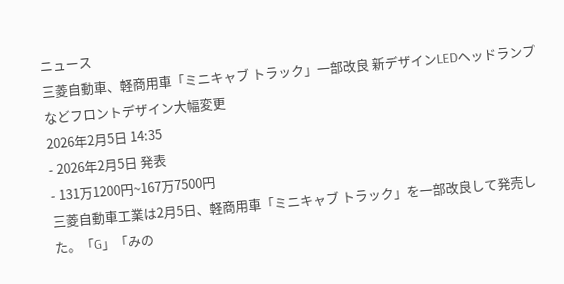ニュース
三菱自動車、軽商用車「ミニキャブ トラック」一部改良 新デザインLEDヘッドランプなどフロントデザイン大幅変更
2026年2月5日 14:35
- 2026年2月5日 発表
- 131万1200円~167万7500円
三菱自動車工業は2月5日、軽商用車「ミニキャブ トラック」を一部改良して発売した。「G」「みの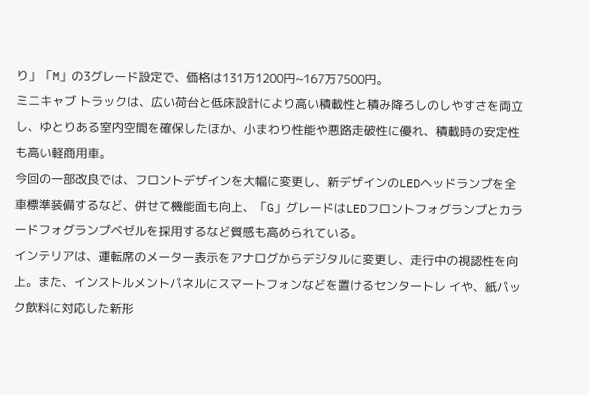り」「M」の3グレード設定で、価格は131万1200円~167万7500円。
ミニキャブ トラックは、広い荷台と低床設計により高い積載性と積み降ろしのしやすさを両立し、ゆとりある室内空間を確保したほか、小まわり性能や悪路走破性に優れ、積載時の安定性も高い軽商用車。
今回の一部改良では、フロントデザインを大幅に変更し、新デザインのLEDヘッドランプを全車標準装備するなど、併せて機能面も向上、「G」グレードはLEDフロントフォグランプとカラードフォグランプベゼルを採用するなど質感も高められている。
インテリアは、運転席のメーター表示をアナログからデジタルに変更し、走行中の視認性を向上。また、インストルメントパネルにスマートフォンなどを置けるセンタートレ イや、紙パック飲料に対応した新形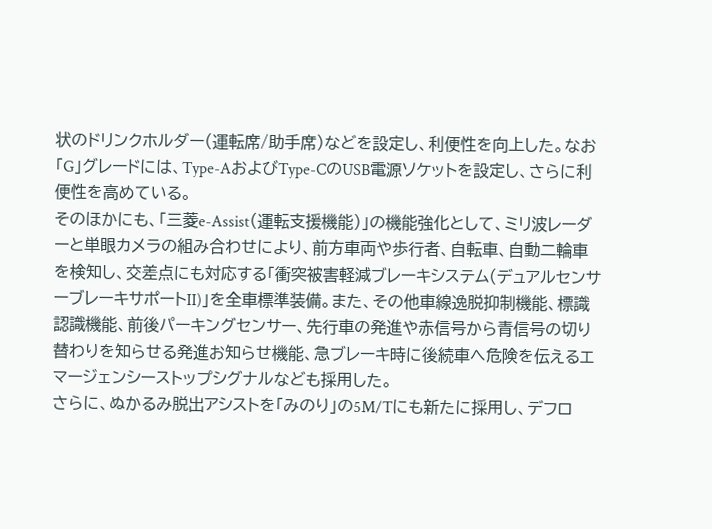状のドリンクホルダー(運転席/助手席)などを設定し、利便性を向上した。なお「G」グレードには、Type-AおよびType-CのUSB電源ソケットを設定し、さらに利便性を高めている。
そのほかにも、「三菱e-Assist(運転支援機能)」の機能強化として、ミリ波レーダーと単眼カメラの組み合わせにより、前方車両や歩行者、自転車、自動二輪車を検知し、交差点にも対応する「衝突被害軽減ブレーキシステム(デュアルセンサーブレーキサポートII)」を全車標準装備。また、その他車線逸脱抑制機能、標識認識機能、前後パーキングセンサー、先行車の発進や赤信号から青信号の切り替わりを知らせる発進お知らせ機能、急ブレーキ時に後続車へ危険を伝えるエマージェンシーストップシグナルなども採用した。
さらに、ぬかるみ脱出アシストを「みのり」の5M/Tにも新たに採用し、デフロ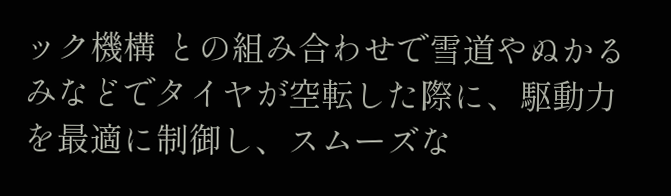ック機構 との組み合わせで雪道やぬかるみなどでタイヤが空転した際に、駆動力を最適に制御し、スムーズな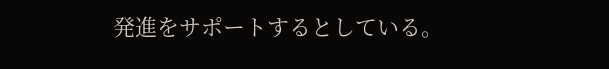発進をサポートするとしている。